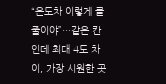“온도차 이렇게 클 줄이야”…같은 칸인데 최대 4도 차이, 가장 시원한 곳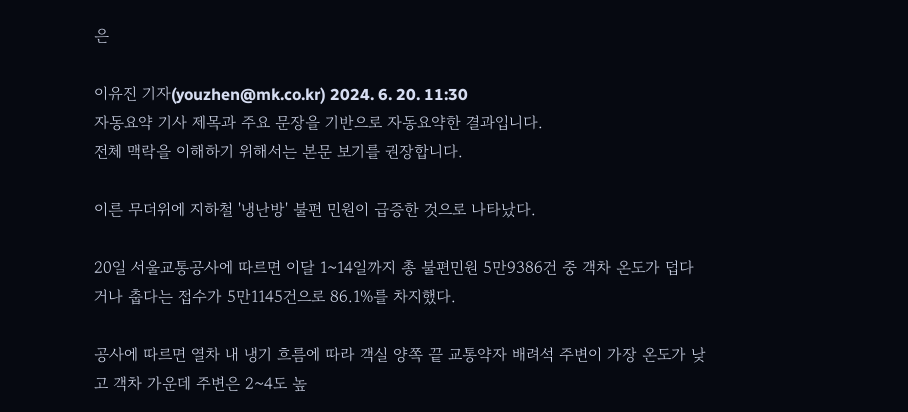은

이유진 기자(youzhen@mk.co.kr) 2024. 6. 20. 11:30
자동요약 기사 제목과 주요 문장을 기반으로 자동요약한 결과입니다.
전체 맥락을 이해하기 위해서는 본문 보기를 권장합니다.

이른 무더위에 지하철 '냉난방' 불편 민원이 급증한 것으로 나타났다.

20일 서울교통공사에 따르면 이달 1~14일까지 총 불편민원 5만9386건 중 객차 온도가 덥다거나 춥다는 접수가 5만1145건으로 86.1%를 차지했다.

공사에 따르면 열차 내 냉기 흐름에 따라 객실 양쪽 끝 교통약자 배려석 주변이 가장 온도가 낮고 객차 가운데 주변은 2~4도 높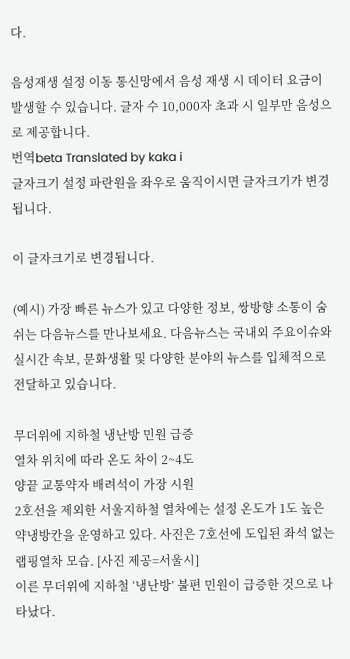다.

음성재생 설정 이동 통신망에서 음성 재생 시 데이터 요금이 발생할 수 있습니다. 글자 수 10,000자 초과 시 일부만 음성으로 제공합니다.
번역beta Translated by kaka i
글자크기 설정 파란원을 좌우로 움직이시면 글자크기가 변경 됩니다.

이 글자크기로 변경됩니다.

(예시) 가장 빠른 뉴스가 있고 다양한 정보, 쌍방향 소통이 숨쉬는 다음뉴스를 만나보세요. 다음뉴스는 국내외 주요이슈와 실시간 속보, 문화생활 및 다양한 분야의 뉴스를 입체적으로 전달하고 있습니다.

무더위에 지하철 냉난방 민원 급증
열차 위치에 따라 온도 차이 2~4도
양끝 교통약자 배려석이 가장 시원
2호선을 제외한 서울지하철 열차에는 설정 온도가 1도 높은 약냉방칸을 운영하고 있다. 사진은 7호선에 도입된 좌석 없는 랩핑열차 모습. [사진 제공=서울시]
이른 무더위에 지하철 ‘냉난방’ 불편 민원이 급증한 것으로 나타났다.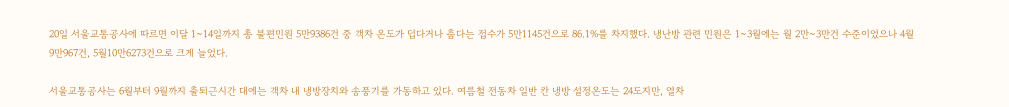20일 서울교통공사에 따르면 이달 1~14일까지 총 불편민원 5만9386건 중 객차 온도가 덥다거나 춥다는 접수가 5만1145건으로 86.1%를 차지했다. 냉난방 관련 민원은 1~3월에는 월 2만~3만건 수준이었으나 4월 9만967건, 5월10만6273건으로 크게 늘었다.

서울교통공사는 6월부터 9월까지 출퇴근시간 대에는 객차 내 냉방장치와 송풍기를 가동하고 있다. 여름철 전동차 일반 칸 냉방 설정온도는 24도지만, 열차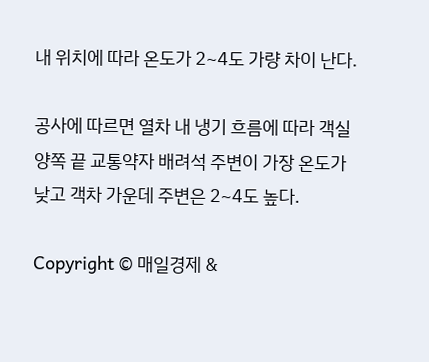내 위치에 따라 온도가 2~4도 가량 차이 난다.

공사에 따르면 열차 내 냉기 흐름에 따라 객실 양쪽 끝 교통약자 배려석 주변이 가장 온도가 낮고 객차 가운데 주변은 2~4도 높다.

Copyright © 매일경제 &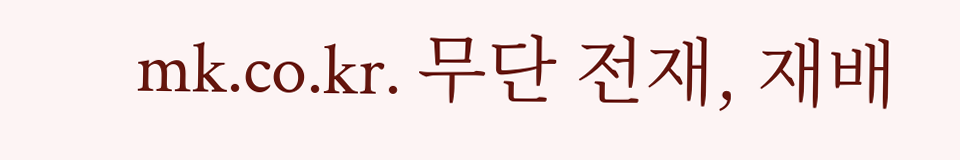mk.co.kr. 무단 전재, 재배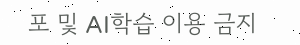포 및 AI학습 이용 금지